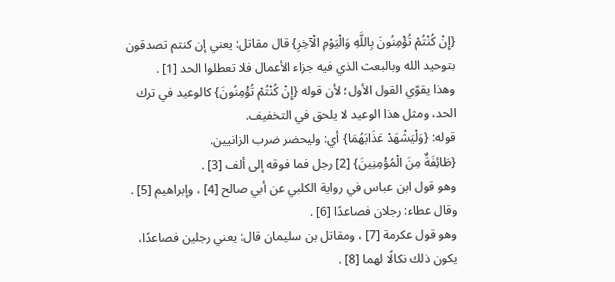{إِنْ كُنْتُمْ تُؤْمِنُونَ بِاللَّهِ وَالْيَوْمِ الْآخِرِ} قال مقاتل: يعني إن كنتم تصدقون بتوحيد الله وبالبعث الذي فيه جزاء الأعمال فلا تعطلوا الحد [1] .
وهذا يقوّي القول الأول؛ لأن قوله {إِنْ كُنْتُمْ تُؤْمِنُونَ} كالوعيد في ترك الحد، ومثل هذا الوعيد لا يلحق في التخفيف.
قوله: {وَلْيَشْهَدْ عَذَابَهُمَا} أي: وليحضر ضرب الزانيين.
{طَائِفَةٌ مِنَ الْمُؤْمِنِينَ} [2] رجل فما فوقه إلى ألف [3] .
وهو قول ابن عباس في رواية الكلبي عن أبي صالح [4] ، وإبراهيم [5] .
وقال عطاء: رجلان فصاعدًا [6] .
وهو قول عكرمة [7] ، ومقاتل بن سليمان قال: يعني رجلين فصاعدًا، يكون ذلك نكالًا لهما [8] .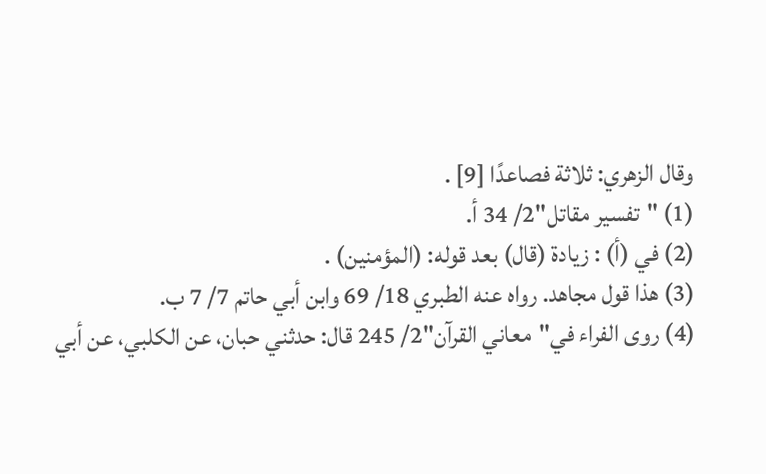وقال الزهري: ثلاثة فصاعدًا [9] .
(1) "تفسير مقاتل"2/ 34 أ.
(2) في (أ) : زيادة (قال) بعد قوله: (المؤمنين) .
(3) هذا قول مجاهد. رواه عنه الطبري 18/ 69 وابن أبي حاتم 7/ 7 ب.
(4) روى الفراء في"معاني القرآن"2/ 245 قال: حدثني حبان، عن الكلبي، عن أبي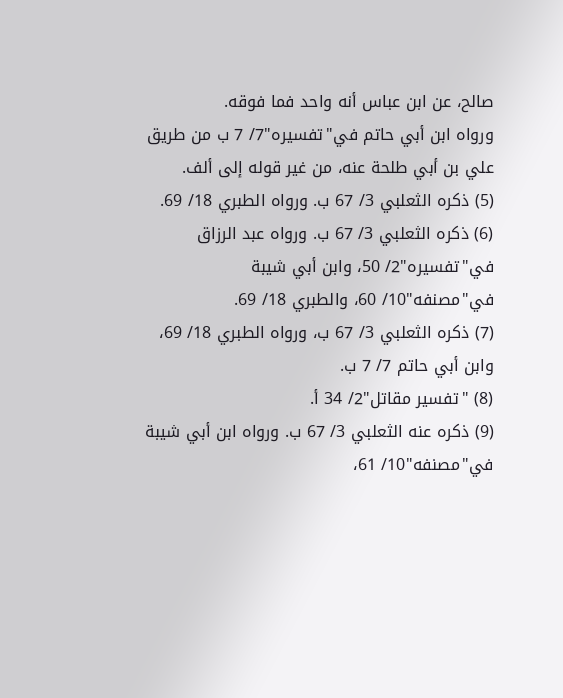صالح، عن ابن عباس أنه واحد فما فوقه.
ورواه ابن أبي حاتم في"تفسيره"7/ 7 ب من طريق علي بن أبي طلحة عنه، من غير قوله إلى ألف.
(5) ذكره الثعلبي 3/ 67 ب. ورواه الطبري 18/ 69.
(6) ذكره الثعلبي 3/ 67 ب. ورواه عبد الرزاق في"تفسيره"2/ 50، وابن أبي شيبة في"مصنفه"10/ 60، والطبري 18/ 69.
(7) ذكره الثعلبي 3/ 67 ب، ورواه الطبري 18/ 69، وابن أبي حاتم 7/ 7 ب.
(8) "تفسير مقاتل"2/ 34 أ.
(9) ذكره عنه الثعلبي 3/ 67 ب. ورواه ابن أبي شيبة في"مصنفه"10/ 61،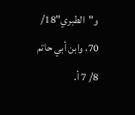و"الطبري"18/ 70، وابن أبي حاتم 8/ 7 أ.